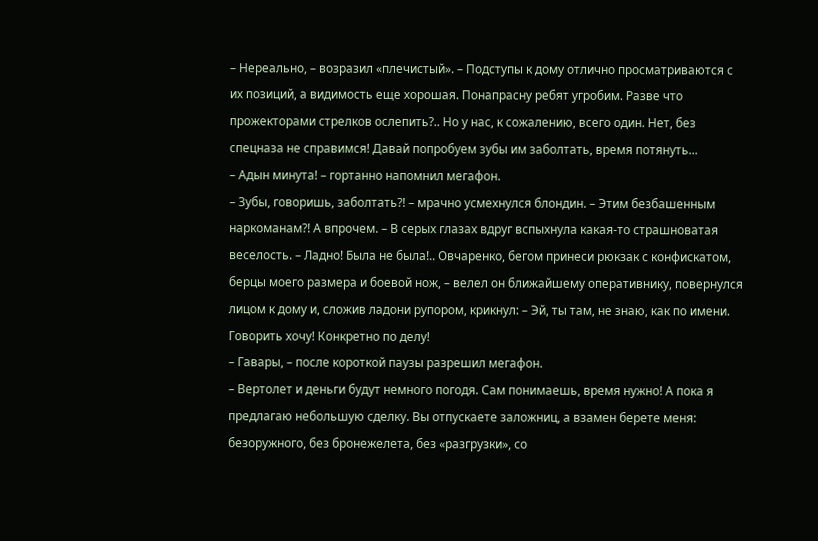– Нереально, – возразил «плечистый». – Подступы к дому отлично просматриваются с их позиций, а видимость еще хорошая. Понапрасну ребят угробим. Разве что прожекторами стрелков ослепить?.. Но у нас, к сожалению, всего один. Нет, без спецназа не справимся! Давай попробуем зубы им заболтать, время потянуть...
– Адын минута! – гортанно напомнил мегафон.
– Зубы, говоришь, заболтать?! – мрачно усмехнулся блондин. – Этим безбашенным наркоманам?! А впрочем. – В серых глазах вдруг вспыхнула какая-то страшноватая веселость. – Ладно! Была не была!.. Овчаренко, бегом принеси рюкзак с конфискатом, берцы моего размера и боевой нож, – велел он ближайшему оперативнику, повернулся лицом к дому и, сложив ладони рупором, крикнул: – Эй, ты там, не знаю, как по имени. Говорить хочу! Конкретно по делу!
– Гавары, – после короткой паузы разрешил мегафон.
– Вертолет и деньги будут немного погодя. Сам понимаешь, время нужно! А пока я предлагаю небольшую сделку. Вы отпускаете заложниц, а взамен берете меня: безоружного, без бронежелета, без «разгрузки», со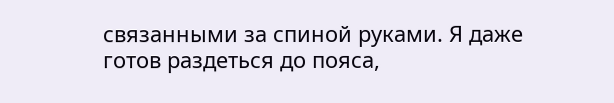связанными за спиной руками. Я даже готов раздеться до пояса,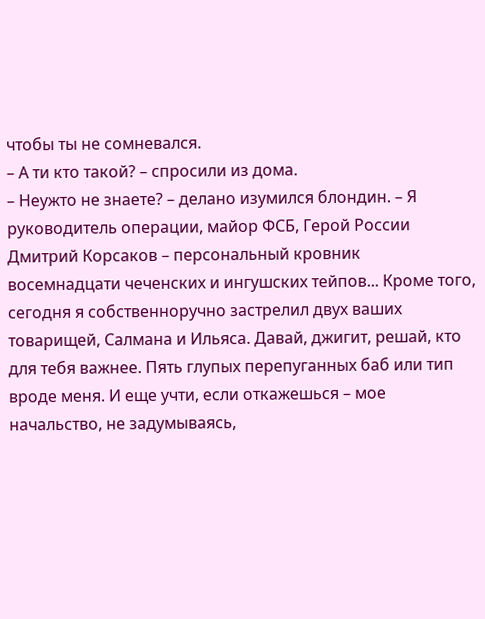чтобы ты не сомневался.
– А ти кто такой? – спросили из дома.
– Неужто не знаете? – делано изумился блондин. – Я руководитель операции, майор ФСБ, Герой России Дмитрий Корсаков – персональный кровник восемнадцати чеченских и ингушских тейпов... Кроме того, сегодня я собственноручно застрелил двух ваших товарищей, Салмана и Ильяса. Давай, джигит, решай, кто для тебя важнее. Пять глупых перепуганных баб или тип вроде меня. И еще учти, если откажешься – мое начальство, не задумываясь,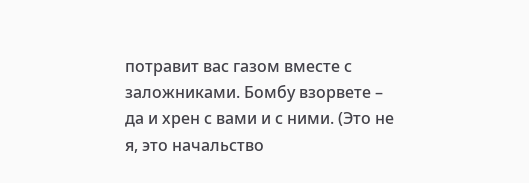потравит вас газом вместе с заложниками. Бомбу взорвете – да и хрен с вами и с ними. (Это не я, это начальство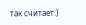так считает.)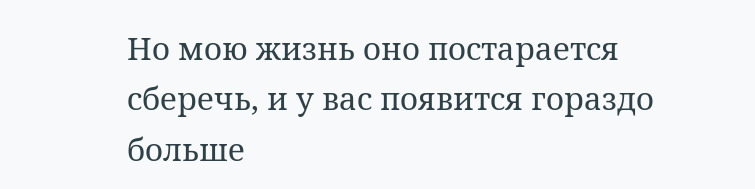Но мою жизнь оно постарается сберечь, и у вас появится гораздо больше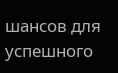шансов для успешного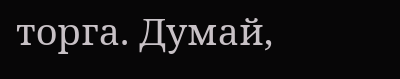торга. Думай,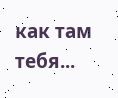как там тебя...